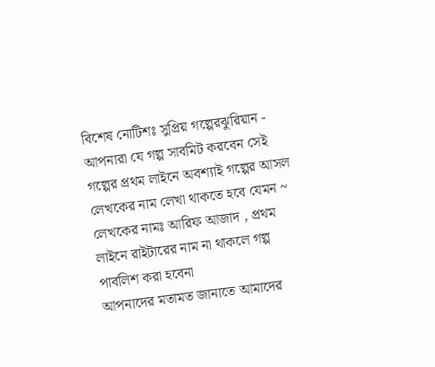বিশেষ নোটিশঃ সুপ্রিয় গল্পেরঝুরিয়ান - আপনারা যে গল্প সাবমিট করবেন সেই গল্পের প্রথম লাইনে অবশ্যাই গল্পের আসল লেখকের নাম লেখা থাকতে হবে যেমন ~ লেখকের নামঃ আরিফ আজাদ , প্রথম লাইনে রাইটারের নাম না থাকলে গল্প পাবলিশ করা হবেনা
আপনাদের মতামত জানাতে আমাদের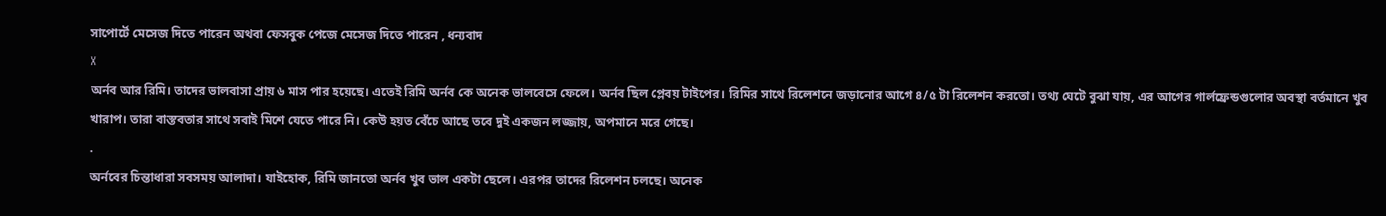সাপোর্টে মেসেজ দিতে পারেন অথবা ফেসবুক পেজে মেসেজ দিতে পারেন , ধন্যবাদ
X
অর্নব আর রিমি। তাদের ভালবাসা প্রায় ৬ মাস পার হয়েছে। এতেই রিমি অর্নব কে অনেক ভালবেসে ফেলে। অর্নব ছিল প্লেবয় টাইপের। রিমির সাথে রিলেশনে জড়ানোর আগে ৪/৫ টা রিলেশন করতো। তথ্য ঘেটে বুঝা যায়, এর আগের গার্লফ্রেন্ডগুলোর অবস্থা বর্তমানে খুব খারাপ। তারা বাস্তবতার সাথে সবাই মিশে যেতে পারে নি। কেউ হয়ত বেঁচে আছে তবে দুই একজন লজ্জায়, অপমানে মরে গেছে।
.
অর্নবের চিন্তাধারা সবসময় আলাদা। যাইহোক, রিমি জানতো অর্নব খুব ভাল একটা ছেলে। এরপর তাদের রিলেশন চলছে। অনেক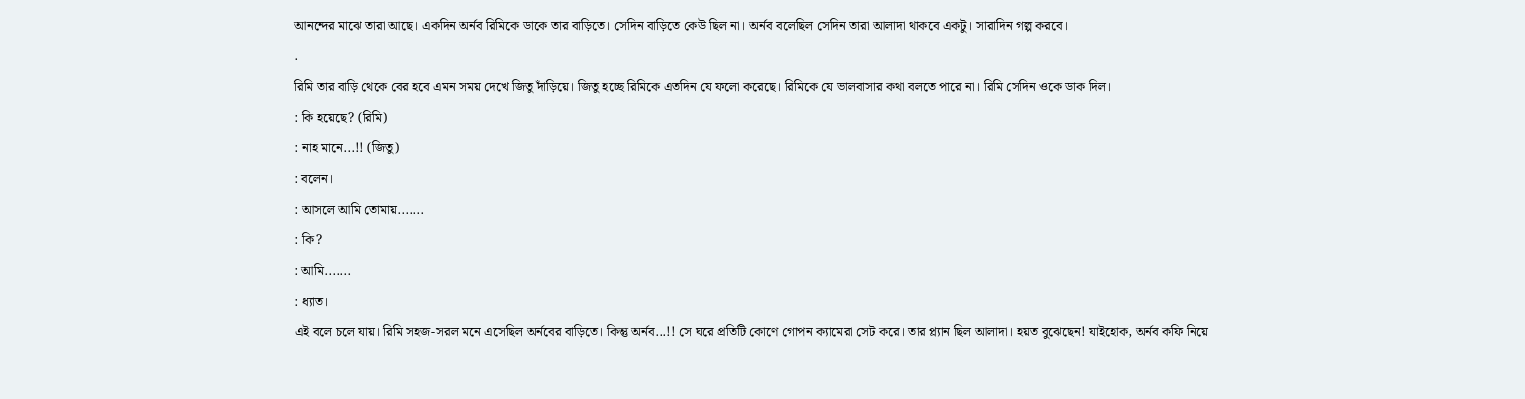আনন্দের মাঝে তারা আছে। একদিন অর্নব রিমিকে ডাকে তার বাড়িতে। সেদিন বাড়িতে কেউ ছিল না। অর্নব বলেছিল সেদিন তারা আলাদা থাকবে একটু। সারাদিন গল্প করবে।
.
রিমি তার বাড়ি থেকে বের হবে এমন সময় দেখে জিতু দাঁড়িয়ে। জিতু হচ্ছে রিমিকে এতদিন যে ফলো করেছে। রিমিকে যে ভালবাসার কথা বলতে পারে না। রিমি সেদিন ওকে ডাক দিল।
: কি হয়েছে? (রিমি)
: নাহ মানে...!! (জিতু)
: বলেন।
: আসলে আমি তোমায়.......
: কি?
: আমি.......
: ধ্যাত।
এই বলে চলে যায়। রিমি সহজ-সরল মনে এসেছিল অর্নবের বাড়িতে। কিন্তু অর্নব...!! সে ঘরে প্রতিটি কোণে গোপন ক্যামেরা সেট করে। তার প্ল্যান ছিল আলাদা। হয়ত বুঝেছেন! যাইহোক, অর্নব কফি নিয়ে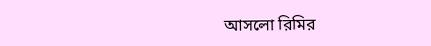আসলো রিমির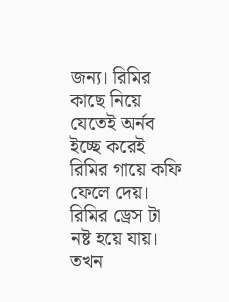জন্য। রিমির কাছে নিয়ে যেতেই অর্নব ইচ্ছে করেই রিমির গায়ে কফি ফেলে দেয়। রিমির ড্রেস টা নষ্ট হয়ে যায়। তখন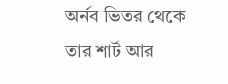অর্নব ভিতর থেকে তার শার্ট আর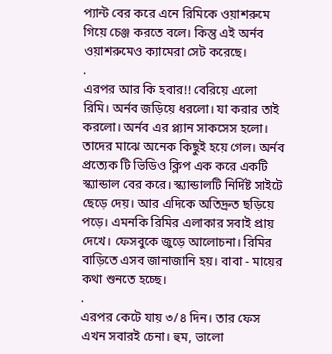প্যান্ট বের করে এনে রিমিকে ওয়াশরুমে গিয়ে চেঞ্জ করতে বলে। কিন্তু এই অর্নব ওয়াশরুমেও ক্যামেরা সেট করেছে।
.
এরপর আর কি হবার!! বেরিয়ে এলো রিমি। অর্নব জড়িয়ে ধরলো। যা করার তাই করলো। অর্নব এর প্ল্যান সাকসেস হলো। তাদের মাঝে অনেক কিছুই হয়ে গেল। অর্নব প্রত্যেক টি ভিডিও ক্লিপ এক করে একটি স্ক্যান্ডাল বের করে। স্ক্যান্ডালটি নির্দিষ্ট সাইটে ছেড়ে দেয়। আর এদিকে অতিদ্রুত ছড়িয়ে পড়ে। এমনকি রিমির এলাকার সবাই প্রায় দেখে। ফেসবুকে জুড়ে আলোচনা। রিমির বাড়িতে এসব জানাজানি হয়। বাবা - মায়ের কথা শুনতে হচ্ছে।
.
এরপর কেটে যায় ৩/৪ দিন। তার ফেস এখন সবারই চেনা। হুম, ভালো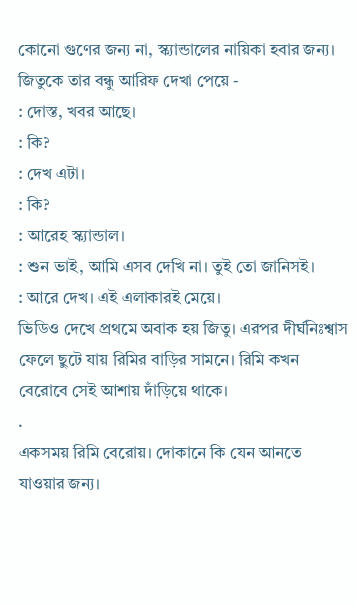কোনো গুণের জন্য না, স্ক্যান্ডালের নায়িকা হবার জন্য। জিতুকে তার বন্ধু আরিফ দেখা পেয়ে -
: দোস্ত, খবর আছে।
: কি?
: দেখ এটা।
: কি?
: আরেহ স্ক্যান্ডাল।
: শুন ভাই, আমি এসব দেখি না। তুই তো জানিসই।
: আরে দেখ। এই এলাকারই মেয়ে।
ভিডিও দেখে প্রথমে অবাক হয় জিতু। এরপর দীর্ঘনিঃশ্বাস ফেলে ছুটে যায় রিমির বাড়ির সামনে। রিমি কখন বেরোবে সেই আশায় দাঁড়িয়ে থাকে।
.
একসময় রিমি বেরোয়। দোকানে কি যেন আনতে যাওয়ার জন্য।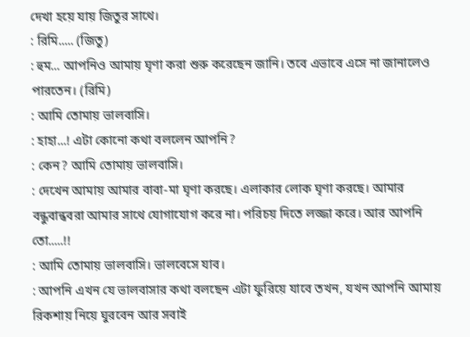দেখা হয়ে যায় জিতুর সাথে।
: রিমি..... (জিতু)
: হুম... আপনিও আমায় ঘৃণা করা শুরু করেছেন জানি। তবে এভাবে এসে না জানালেও পারতেন। (রিমি)
: আমি তোমায় ভালবাসি।
: হাহা...! এটা কোনো কথা বললেন আপনি?
: কেন? আমি তোমায় ভালবাসি।
: দেখেন আমায় আমার বাবা-মা ঘৃণা করছে। এলাকার লোক ঘৃণা করছে। আমার বন্ধুবান্ধবরা আমার সাথে যোগাযোগ করে না। পরিচয় দিতে লজ্জা করে। আর আপনি তো.....!!
: আমি তোমায় ভালবাসি। ভালবেসে যাব।
: আপনি এখন যে ভালবাসার কথা বলছেন এটা ফুরিয়ে যাবে তখন, যখন আপনি আমায় রিকশায় নিয়ে ঘুরবেন আর সবাই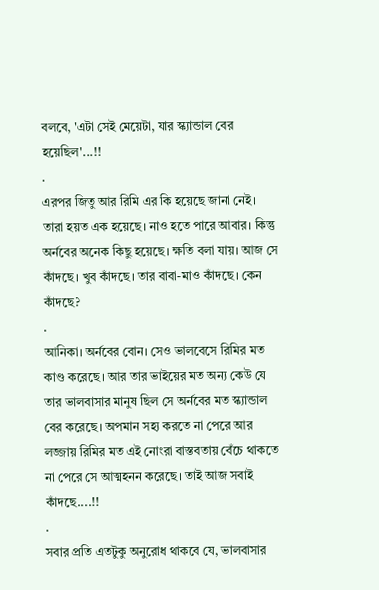বলবে, 'এটা সেই মেয়েটা, যার স্ক্যান্ডাল বের হয়েছিল'...!!
.
এরপর জিতু আর রিমি এর কি হয়েছে জানা নেই। তারা হয়ত এক হয়েছে। নাও হতে পারে আবার। কিন্তু অর্নবের অনেক কিছু হয়েছে। ক্ষতি বলা যায়। আজ সে কাঁদছে। খুব কাঁদছে। তার বাবা-মাও কাঁদছে। কেন কাঁদছে?
.
আনিকা। অর্নবের বোন। সেও ভালবেসে রিমির মত কাণ্ড করেছে। আর তার ভাইয়ের মত অন্য কেউ যে তার ভালবাসার মানুষ ছিল সে অর্নবের মত স্ক্যান্ডাল বের করেছে। অপমান সহ্য করতে না পেরে আর লজ্জায় রিমির মত এই নোংরা বাস্তবতায় বেঁচে থাকতে না পেরে সে আত্মহনন করেছে। তাই আজ সবাই কাঁদছে....!!
.
সবার প্রতি এতটুকু অনুরোধ থাকবে যে, ভালবাসার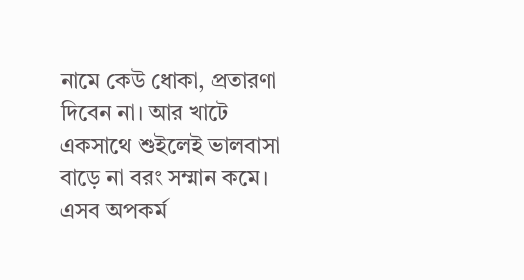নামে কেউ ধোকা, প্রতারণা দিবেন না। আর খাটে একসাথে শুইলেই ভালবাসা বাড়ে না বরং সম্মান কমে। এসব অপকর্ম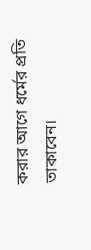করার আগে ধর্মের প্রতি তাকাবেন।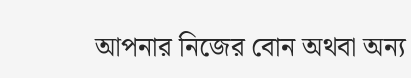আপনার নিজের বোন অথবা অন্য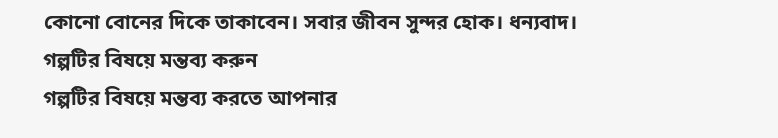কোনো বোনের দিকে তাকাবেন। সবার জীবন সুন্দর হোক। ধন্যবাদ।
গল্পটির বিষয়ে মন্তব্য করুন
গল্পটির বিষয়ে মন্তব্য করতে আপনার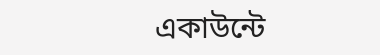একাউন্টে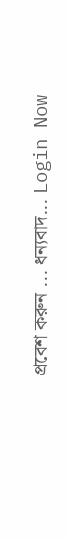প্রবেশ করুন ... ধন্যবাদ... Login Now